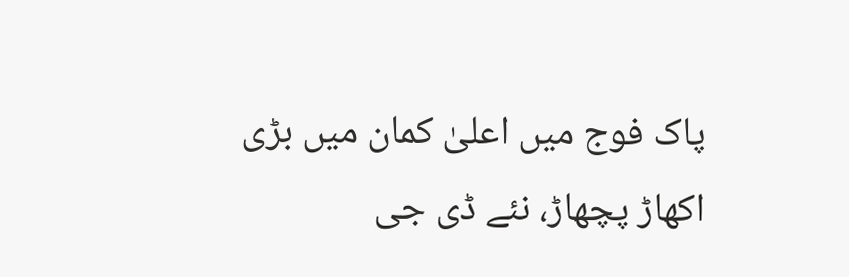پاک فوج میں اعلیٰ کمان میں بڑی اکھاڑ پچھاڑ، نئے ڈی جی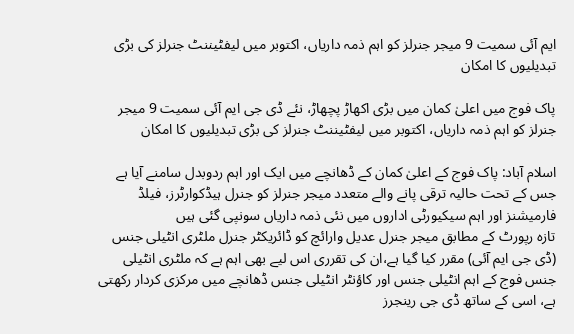ایم آئی سمیت 9 میجر جنرلز کو اہم ذمہ داریاں، اکتوبر میں لیفٹیننٹ جنرلز کی بڑی تبدیلیوں کا امکان

پاک فوج میں اعلیٰ کمان میں بڑی اکھاڑ پچھاڑ، نئے ڈی جی ایم آئی سمیت 9 میجر جنرلز کو اہم ذمہ داریاں، اکتوبر میں لیفٹیننٹ جنرلز کی بڑی تبدیلیوں کا امکان

اسلام آباد: پاک فوج کے اعلیٰ کمان کے ڈھانچے میں ایک اور اہم ردوبدل سامنے آیا ہے جس کے تحت حالیہ ترقی پانے والے متعدد میجر جنرلز کو جنرل ہیڈکوارٹرز، فیلڈ فارمیشنز اور اہم سیکیورٹی اداروں میں نئی ذمہ داریاں سونپی گئی ہیں
تازہ رپورٹ کے مطابق میجر جنرل عدیل وارائچ کو ڈائریکٹر جنرل ملٹری انٹیلی جنس (ڈی جی ایم آئی) مقرر کیا گیا ہے،ان کی تقرری اس لیے بھی اہم ہے کہ ملٹری انٹیلی جنس فوج کے اہم انٹیلی جنس اور کاؤنٹر انٹیلی جنس ڈھانچے میں مرکزی کردار رکھتی ہے، اسی کے ساتھ ڈی جی رینجرز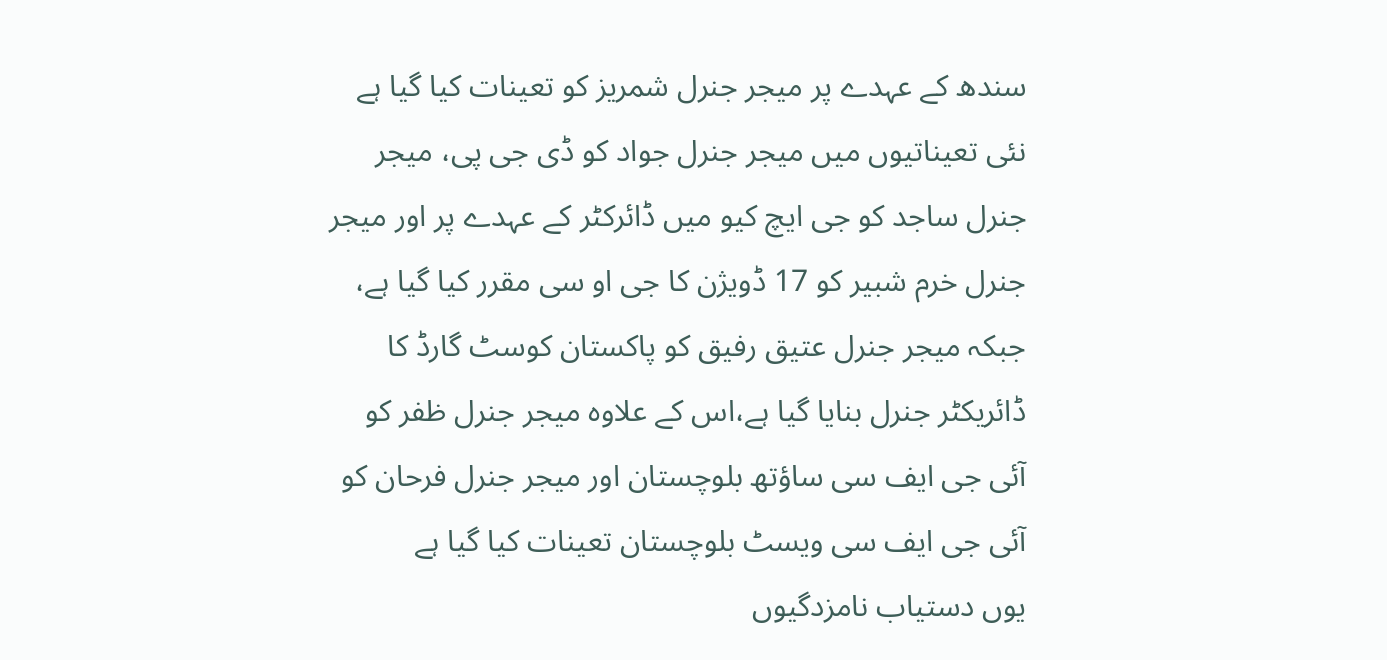سندھ کے عہدے پر میجر جنرل شمریز کو تعینات کیا گیا ہے
نئی تعیناتیوں میں میجر جنرل جواد کو ڈی جی پی، میجر جنرل ساجد کو جی ایچ کیو میں ڈائرکٹر کے عہدے پر اور میجر جنرل خرم شبیر کو 17 ڈویژن کا جی او سی مقرر کیا گیا ہے، جبکہ میجر جنرل عتیق رفیق کو پاکستان کوسٹ گارڈ کا ڈائریکٹر جنرل بنایا گیا ہے،اس کے علاوہ میجر جنرل ظفر کو آئی جی ایف سی ساؤتھ بلوچستان اور میجر جنرل فرحان کو آئی جی ایف سی ویسٹ بلوچستان تعینات کیا گیا ہے
یوں دستیاب نامزدگیوں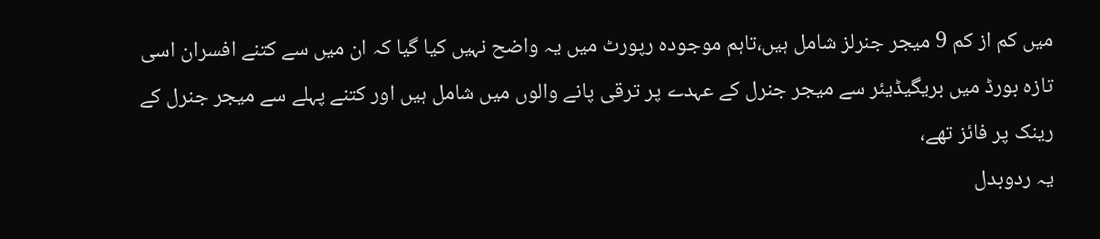میں کم از کم 9 میجر جنرلز شامل ہیں،تاہم موجودہ رپورٹ میں یہ واضح نہیں کیا گیا کہ ان میں سے کتنے افسران اسی تازہ بورڈ میں بریگیڈیئر سے میجر جنرل کے عہدے پر ترقی پانے والوں میں شامل ہیں اور کتنے پہلے سے میجر جنرل کے رینک پر فائز تھے،
یہ ردوبدل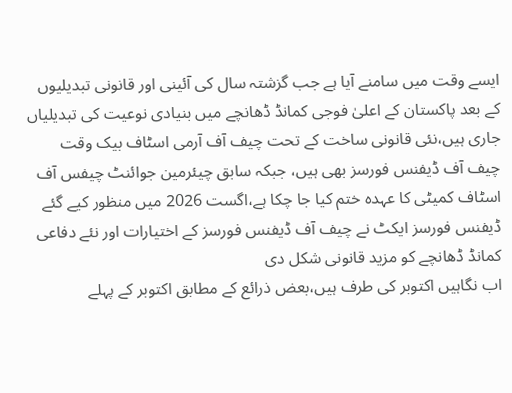ایسے وقت میں سامنے آیا ہے جب گزشتہ سال کی آئینی اور قانونی تبدیلیوں کے بعد پاکستان کے اعلیٰ فوجی کمانڈ ڈھانچے میں بنیادی نوعیت کی تبدیلیاں جاری ہیں،نئی قانونی ساخت کے تحت چیف آف آرمی اسٹاف بیک وقت چیف آف ڈیفنس فورسز بھی ہیں، جبکہ سابق چیئرمین جوائنٹ چیفس آف اسٹاف کمیٹی کا عہدہ ختم کیا جا چکا ہے،اگست 2026 میں منظور کیے گئے ڈیفنس فورسز ایکٹ نے چیف آف ڈیفنس فورسز کے اختیارات اور نئے دفاعی کمانڈ ڈھانچے کو مزید قانونی شکل دی
اب نگاہیں اکتوبر کی طرف ہیں،بعض ذرائع کے مطابق اکتوبر کے پہلے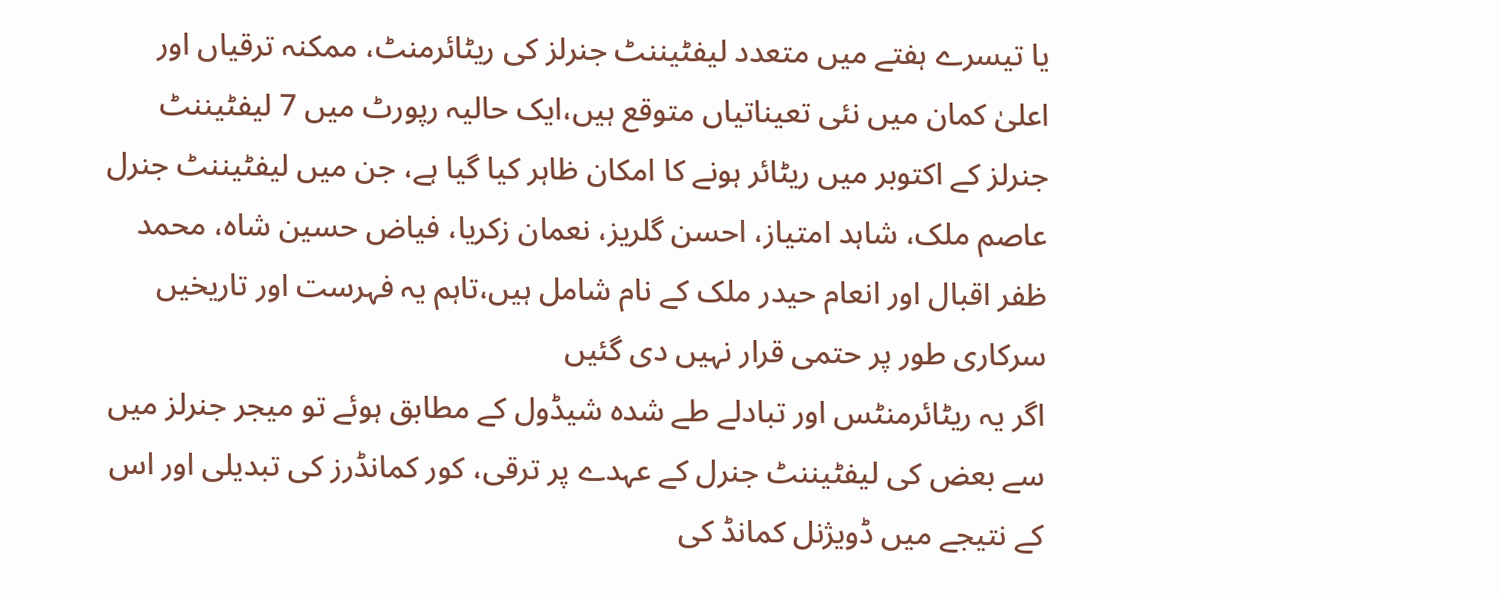یا تیسرے ہفتے میں متعدد لیفٹیننٹ جنرلز کی ریٹائرمنٹ، ممکنہ ترقیاں اور اعلیٰ کمان میں نئی تعیناتیاں متوقع ہیں،ایک حالیہ رپورٹ میں 7 لیفٹیننٹ جنرلز کے اکتوبر میں ریٹائر ہونے کا امکان ظاہر کیا گیا ہے، جن میں لیفٹیننٹ جنرل عاصم ملک، شاہد امتیاز، احسن گلریز، نعمان زکریا، فیاض حسین شاہ، محمد ظفر اقبال اور انعام حیدر ملک کے نام شامل ہیں،تاہم یہ فہرست اور تاریخیں سرکاری طور پر حتمی قرار نہیں دی گئیں
اگر یہ ریٹائرمنٹس اور تبادلے طے شدہ شیڈول کے مطابق ہوئے تو میجر جنرلز میں سے بعض کی لیفٹیننٹ جنرل کے عہدے پر ترقی، کور کمانڈرز کی تبدیلی اور اس کے نتیجے میں ڈویژنل کمانڈ کی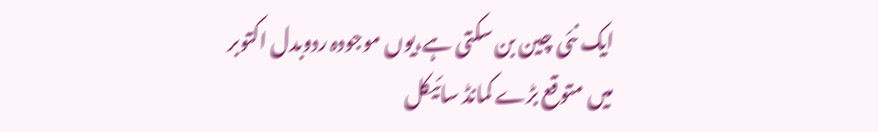ایک نئی چین بن سکتی ہے،یوں موجودہ ردوبدل اکتوبر میں متوقع بڑے کمانڈ سائیکل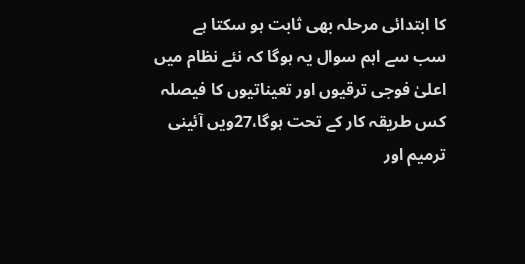کا ابتدائی مرحلہ بھی ثابت ہو سکتا ہے
سب سے اہم سوال یہ ہوگا کہ نئے نظام میں اعلیٰ فوجی ترقیوں اور تعیناتیوں کا فیصلہ کس طریقہ کار کے تحت ہوگا،27ویں آئینی ترمیم اور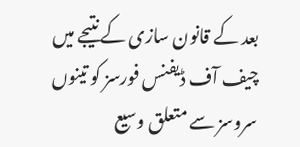بعد کے قانون سازی کے نتیجے میں چیف آف ڈیفنس فورسز کو تینوں سروسز سے متعلق وسیع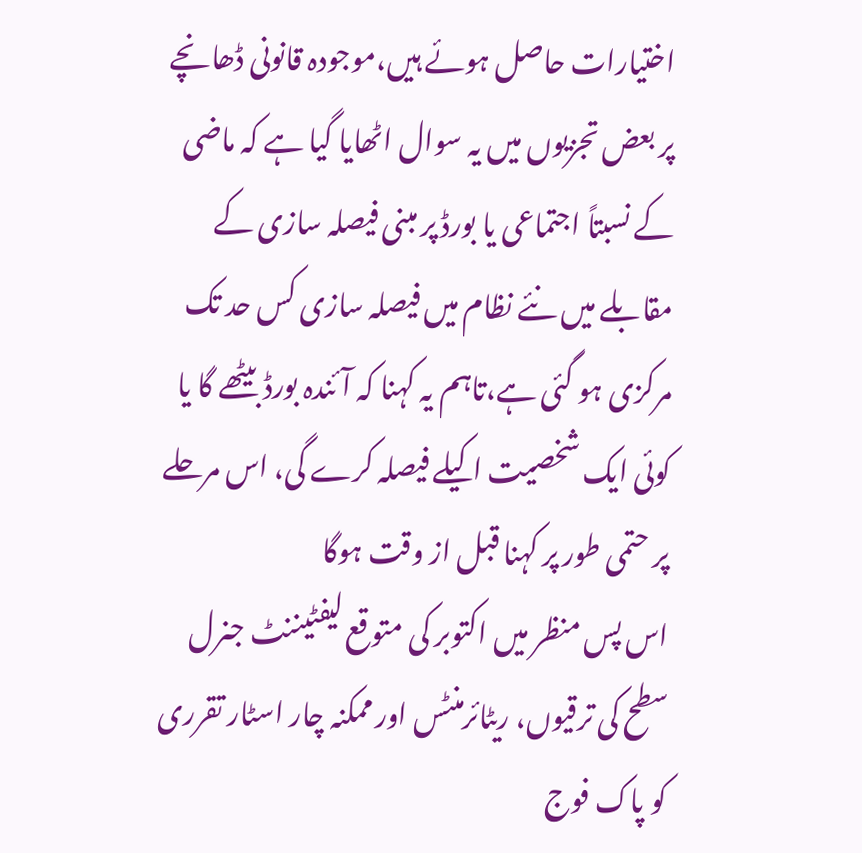اختیارات حاصل ہوئے ہیں،موجودہ قانونی ڈھانچے پر بعض تجزیوں میں یہ سوال اٹھایا گیا ہے کہ ماضی کے نسبتاً اجتماعی یا بورڈ پر مبنی فیصلہ سازی کے مقابلے میں نئے نظام میں فیصلہ سازی کس حد تک مرکزی ہو گئی ہے،تاہم یہ کہنا کہ آئندہ بورڈ بیٹھے گا یا کوئی ایک شخصیت اکیلے فیصلہ کرے گی، اس مرحلے پر حتمی طور پر کہنا قبل از وقت ہوگا
اس پس منظر میں اکتوبر کی متوقع لیفٹیننٹ جنرل سطح کی ترقیوں، ریٹائرمنٹس اور ممکنہ چار اسٹار تقرری کو پاک فوج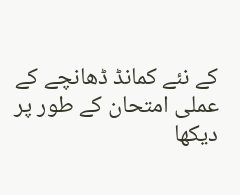کے نئے کمانڈ ڈھانچے کے عملی امتحان کے طور پر دیکھا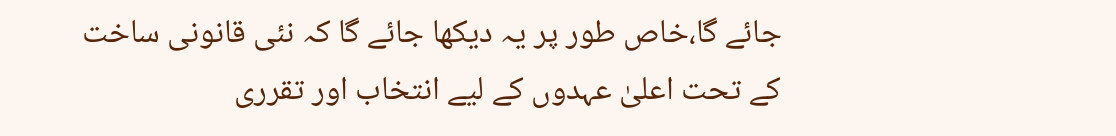جائے گا،خاص طور پر یہ دیکھا جائے گا کہ نئی قانونی ساخت کے تحت اعلیٰ عہدوں کے لیے انتخاب اور تقرری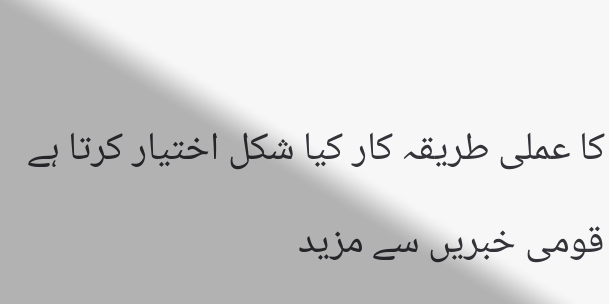کا عملی طریقہ کار کیا شکل اختیار کرتا ہے

قومی خبریں سے مزید